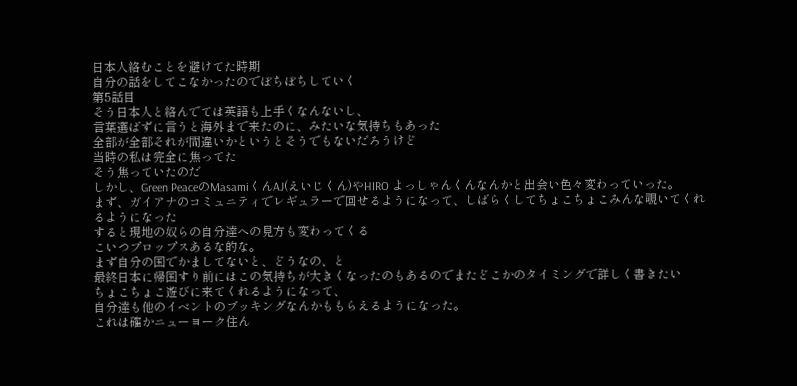日本人絡むことを避けてた時期
自分の話をしてこなかったのでぼちぼちしていく
第5話目
そう日本人と絡んでては英語も上手くなんないし、
言葉選ばずに言うと海外まで来たのに、みたいな気持ちもあった
全部が全部それが間違いかというとそうでもないだろうけど
当時の私は完全に焦ってた
そう焦っていたのだ
しかし、Green PeaceのMasamiくんAJ(えいじくん)やHIRO よっしゃんくんなんかと出会い色々変わっていった。
まず、ガイアナのコミュニティでレギュラーで回せるようになって、しばらくしてちょこちょこみんな覗いてくれるようになった
すると現地の奴らの自分達への見方も変わってくる
こいつプロップスあるな的な。
まず自分の国でかましてないと、どうなの、と
最終日本に帰国すり前にはこの気持ちが大きくなったのもあるのでまたどこかのタイミングで詳しく書きたい
ちょこちょこ遊びに来てくれるようになって、
自分達も他のイベントのブッキングなんかももらえるようになった。
これは確かニューヨーク住ん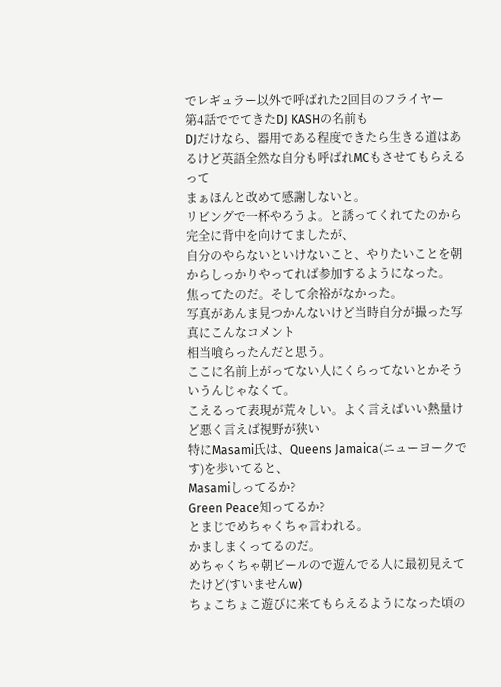でレギュラー以外で呼ばれた2回目のフライヤー
第4話ででてきたDJ KASHの名前も
DJだけなら、器用である程度できたら生きる道はあるけど英語全然な自分も呼ばれMCもさせてもらえるって
まぁほんと改めて感謝しないと。
リビングで一杯やろうよ。と誘ってくれてたのから完全に背中を向けてましたが、
自分のやらないといけないこと、やりたいことを朝からしっかりやってれば参加するようになった。
焦ってたのだ。そして余裕がなかった。
写真があんま見つかんないけど当時自分が撮った写真にこんなコメント
相当喰らったんだと思う。
ここに名前上がってない人にくらってないとかそういうんじゃなくて。
こえるって表現が荒々しい。よく言えばいい熱量けど悪く言えば視野が狭い
特にMasami氏は、Queens Jamaica(ニューヨークです)を歩いてると、
Masamiしってるか?
Green Peace知ってるか?
とまじでめちゃくちゃ言われる。
かましまくってるのだ。
めちゃくちゃ朝ビールので遊んでる人に最初見えてたけど(すいませんw)
ちょこちょこ遊びに来てもらえるようになった頃の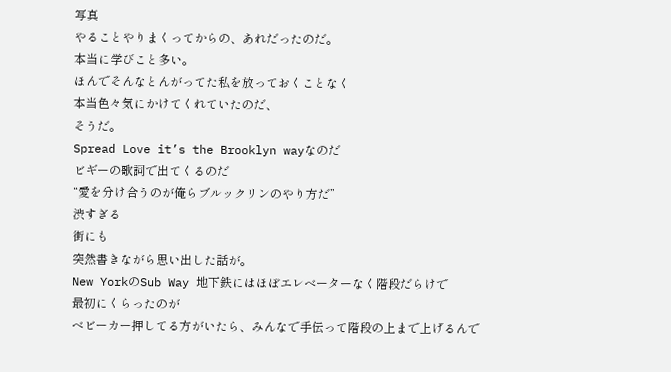写真
やることやりまくってからの、あれだったのだ。
本当に学びこと多い。
ほんでそんなとんがってた私を放っておくことなく
本当色々気にかけてくれていたのだ、
そうだ。
Spread Love it’s the Brooklyn wayなのだ
ビギーの歌詞で出てくるのだ
“愛を分け合うのが俺らブルックリンのやり方だ”
渋すぎる
街にも
突然書きながら思い出した話が。
New YorkのSub Way 地下鉄にはほぼエレベーターなく階段だらけで
最初にくらったのが
ベビーカー押してる方がいたら、みんなで手伝って階段の上まで上げるんで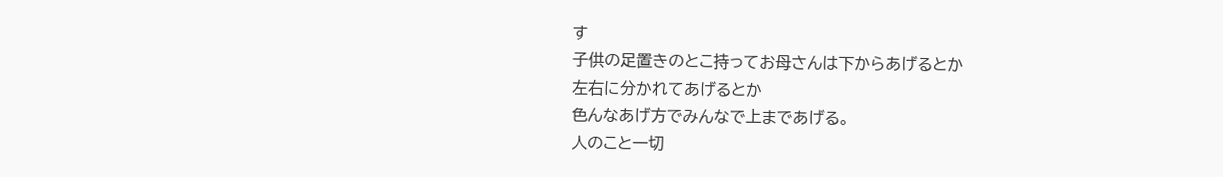す
子供の足置きのとこ持ってお母さんは下からあげるとか
左右に分かれてあげるとか
色んなあげ方でみんなで上まであげる。
人のこと一切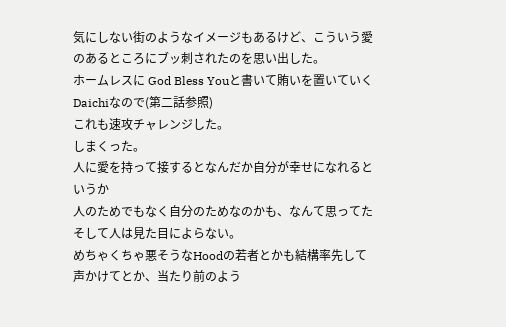気にしない街のようなイメージもあるけど、こういう愛のあるところにブッ刺されたのを思い出した。
ホームレスに God Bless Youと書いて賄いを置いていくDaichiなので(第二話参照)
これも速攻チャレンジした。
しまくった。
人に愛を持って接するとなんだか自分が幸せになれるというか
人のためでもなく自分のためなのかも、なんて思ってた
そして人は見た目によらない。
めちゃくちゃ悪そうなHoodの若者とかも結構率先して声かけてとか、当たり前のよう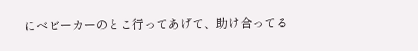にベビーカーのとこ行ってあげて、助け合ってる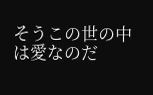そうこの世の中は愛なのだ